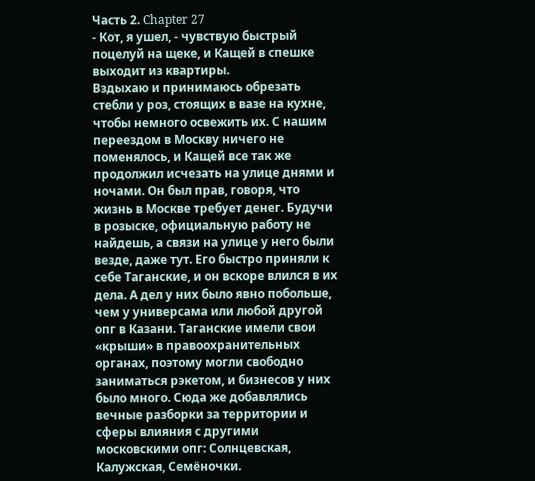Часть 2. Chapter 27
- Кот, я ушел, - чувствую быстрый поцелуй на щеке, и Кащей в спешке выходит из квартиры.
Вздыхаю и принимаюсь обрезать стебли у роз, стоящих в вазе на кухне, чтобы немного освежить их. С нашим переездом в Москву ничего не поменялось, и Кащей все так же продолжил исчезать на улице днями и ночами. Он был прав, говоря, что жизнь в Москве требует денег. Будучи в розыске, официальную работу не найдешь, а связи на улице у него были везде, даже тут. Его быстро приняли к себе Таганские, и он вскоре влился в их дела. А дел у них было явно побольше, чем у универсама или любой другой опг в Казани. Таганские имели свои «крыши» в правоохранительных органах, поэтому могли свободно заниматься рэкетом, и бизнесов у них было много. Сюда же добавлялись вечные разборки за территории и сферы влияния с другими московскими опг: Солнцевская, Калужская, Семёночки.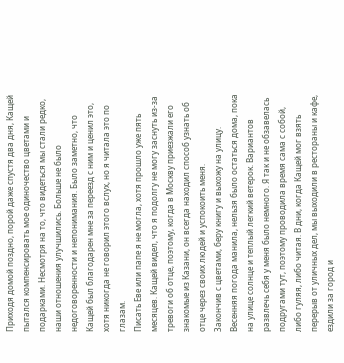Приходя домой поздно, порой даже спустя два дня, Кащей пытался компенсировать мое одиночество цветами и подарками. Несмотря на то, что видеться мы стали редко, наши отношения улучшились. Больше не было недоговоренности и непонимания. Было заметно, что Кащей был благодарен мне за переезд с ним и ценил это, хотя никогда не говорил этого вслух, но я читала это по глазам.
Писать Еве или папе я не могла, хотя прошло уже пять месяцев. Кащей видел, что я подолгу не могу заснуть из-за тревоги об отце, поэтому, когда в Москву приезжали его знакомые из Казани, он всегда находил способ узнать об отце через своих людей и успокоить меня.
Закончив с цветами, беру книгу и выхожу на улицу. Весенняя погода манила, нельзя было остаться дома, пока на улице солнце и теплый легкий ветерок. Вариантов развлечь себя у меня было немного. Я так и не обзавелась подругами тут, поэтому проводила время сама с собой, либо гуляя, либо читая. В дни, когда Кащей мог взять перерыв от уличных дел, мы выходили в рестораны и кафе, ездили за город и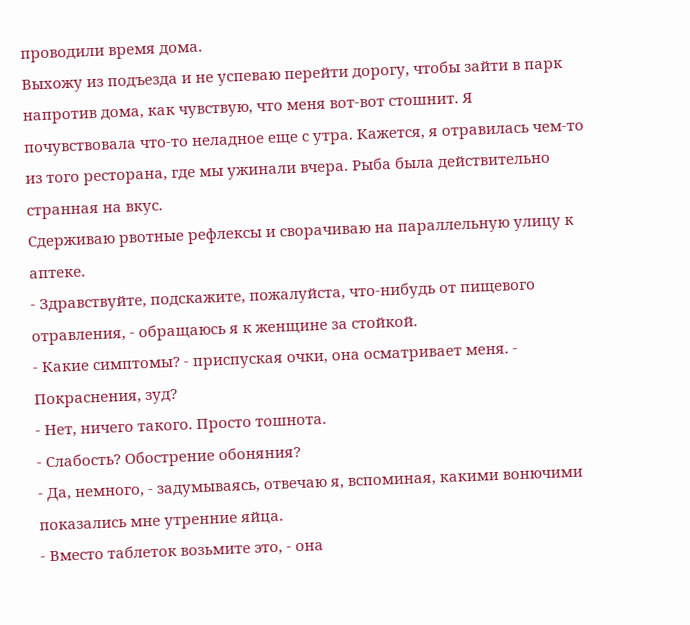проводили время дома.
Выхожу из подъезда и не успеваю перейти дорогу, чтобы зайти в парк напротив дома, как чувствую, что меня вот-вот стошнит. Я почувствовала что-то неладное еще с утра. Кажется, я отравилась чем-то из того ресторана, где мы ужинали вчера. Рыба была действительно странная на вкус.
Сдерживаю рвотные рефлексы и сворачиваю на параллельную улицу к аптеке.
- Здравствуйте, подскажите, пожалуйста, что-нибудь от пищевого отравления, - обращаюсь я к женщине за стойкой.
- Какие симптомы? - приспуская очки, она осматривает меня. - Покраснения, зуд?
- Нет, ничего такого. Просто тошнота.
- Слабость? Обострение обоняния?
- Да, немного, - задумываясь, отвечаю я, вспоминая, какими вонючими показались мне утренние яйца.
- Вместо таблеток возьмите это, - она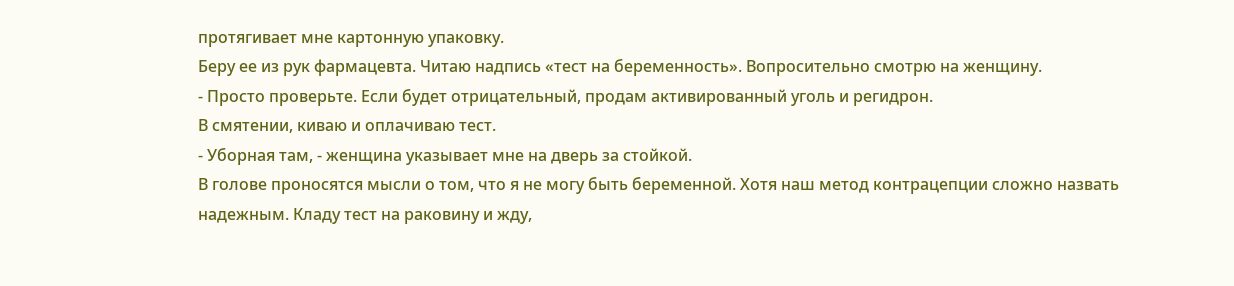протягивает мне картонную упаковку.
Беру ее из рук фармацевта. Читаю надпись «тест на беременность». Вопросительно смотрю на женщину.
- Просто проверьте. Если будет отрицательный, продам активированный уголь и регидрон.
В смятении, киваю и оплачиваю тест.
- Уборная там, - женщина указывает мне на дверь за стойкой.
В голове проносятся мысли о том, что я не могу быть беременной. Хотя наш метод контрацепции сложно назвать надежным. Кладу тест на раковину и жду,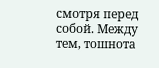смотря перед собой. Между тем, тошнота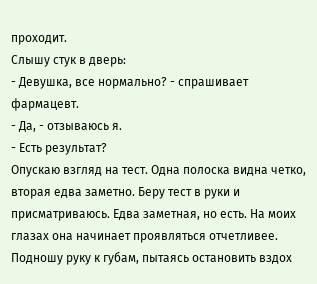проходит.
Слышу стук в дверь:
- Девушка, все нормально? - спрашивает фармацевт.
- Да, - отзываюсь я.
- Есть результат?
Опускаю взгляд на тест. Одна полоска видна четко, вторая едва заметно. Беру тест в руки и присматриваюсь. Едва заметная, но есть. На моих глазах она начинает проявляться отчетливее. Подношу руку к губам, пытаясь остановить вздох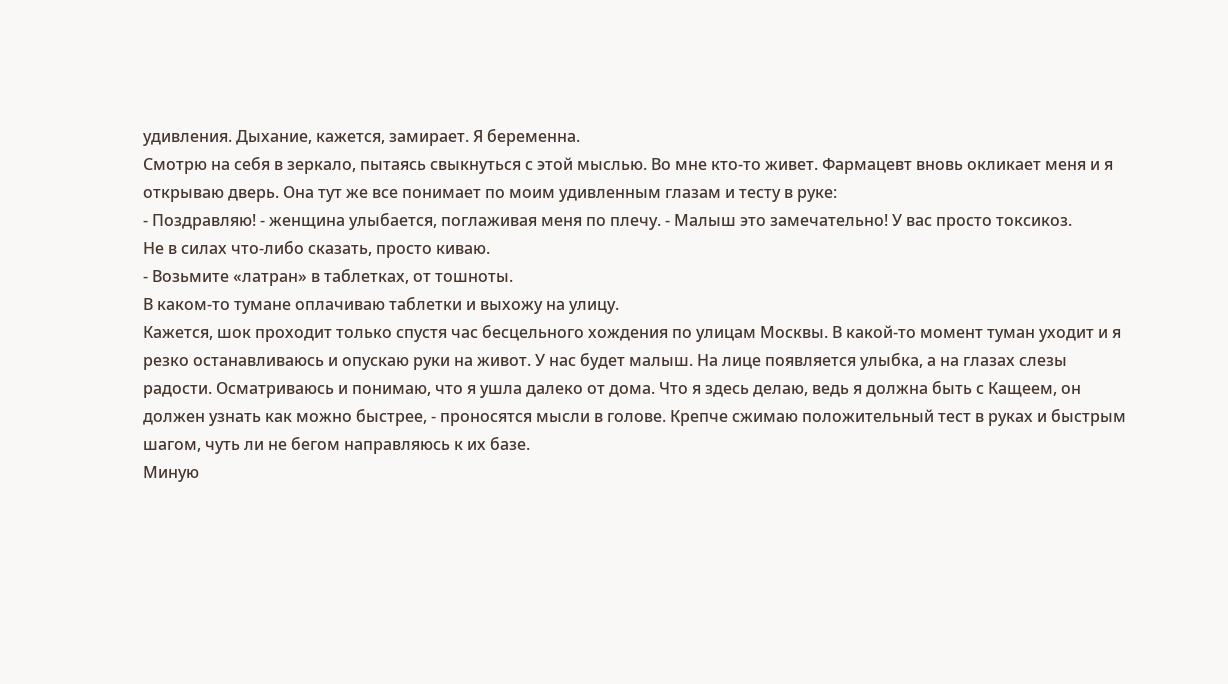удивления. Дыхание, кажется, замирает. Я беременна.
Смотрю на себя в зеркало, пытаясь свыкнуться с этой мыслью. Во мне кто-то живет. Фармацевт вновь окликает меня и я открываю дверь. Она тут же все понимает по моим удивленным глазам и тесту в руке:
- Поздравляю! - женщина улыбается, поглаживая меня по плечу. - Малыш это замечательно! У вас просто токсикоз.
Не в силах что-либо сказать, просто киваю.
- Возьмите «латран» в таблетках, от тошноты.
В каком-то тумане оплачиваю таблетки и выхожу на улицу.
Кажется, шок проходит только спустя час бесцельного хождения по улицам Москвы. В какой-то момент туман уходит и я резко останавливаюсь и опускаю руки на живот. У нас будет малыш. На лице появляется улыбка, а на глазах слезы радости. Осматриваюсь и понимаю, что я ушла далеко от дома. Что я здесь делаю, ведь я должна быть с Кащеем, он должен узнать как можно быстрее, - проносятся мысли в голове. Крепче сжимаю положительный тест в руках и быстрым шагом, чуть ли не бегом направляюсь к их базе.
Миную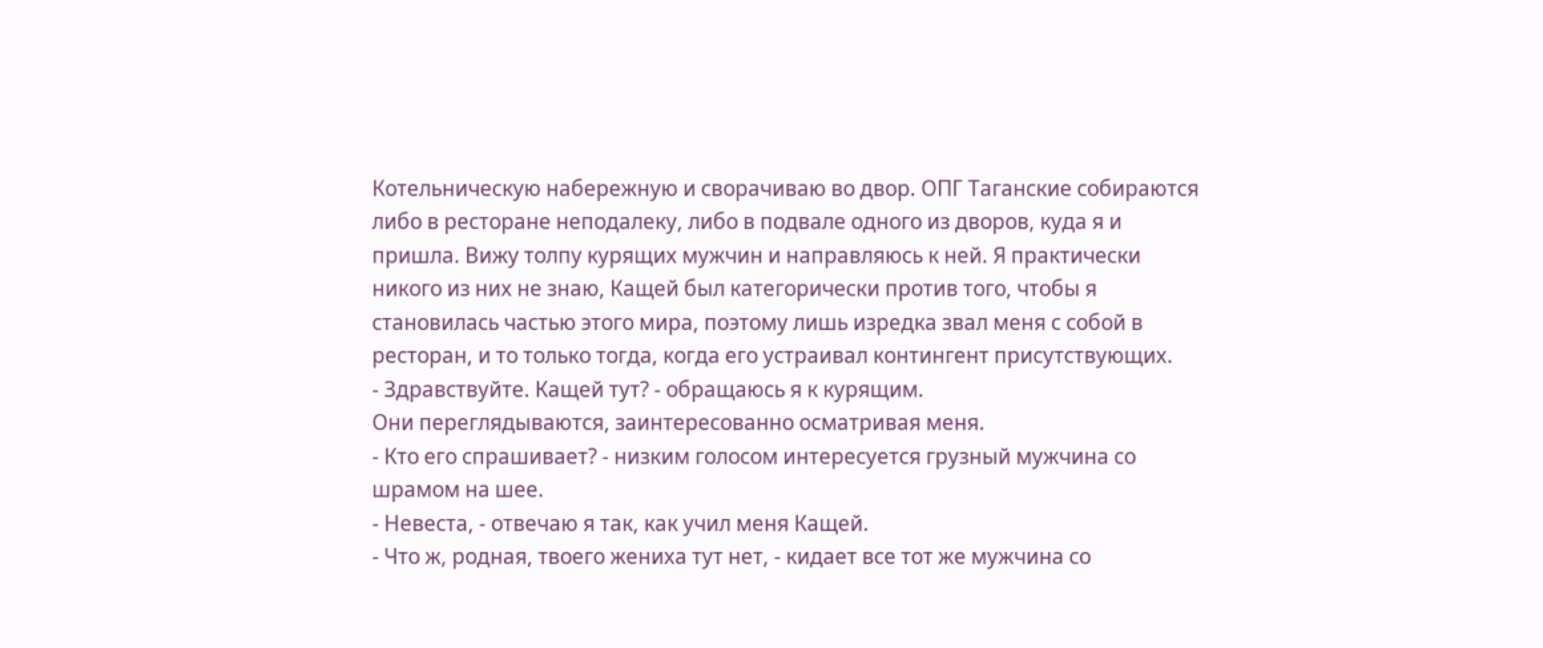Котельническую набережную и сворачиваю во двор. ОПГ Таганские собираются либо в ресторане неподалеку, либо в подвале одного из дворов, куда я и пришла. Вижу толпу курящих мужчин и направляюсь к ней. Я практически никого из них не знаю, Кащей был категорически против того, чтобы я становилась частью этого мира, поэтому лишь изредка звал меня с собой в ресторан, и то только тогда, когда его устраивал контингент присутствующих.
- Здравствуйте. Кащей тут? - обращаюсь я к курящим.
Они переглядываются, заинтересованно осматривая меня.
- Кто его спрашивает? - низким голосом интересуется грузный мужчина со шрамом на шее.
- Невеста, - отвечаю я так, как учил меня Кащей.
- Что ж, родная, твоего жениха тут нет, - кидает все тот же мужчина со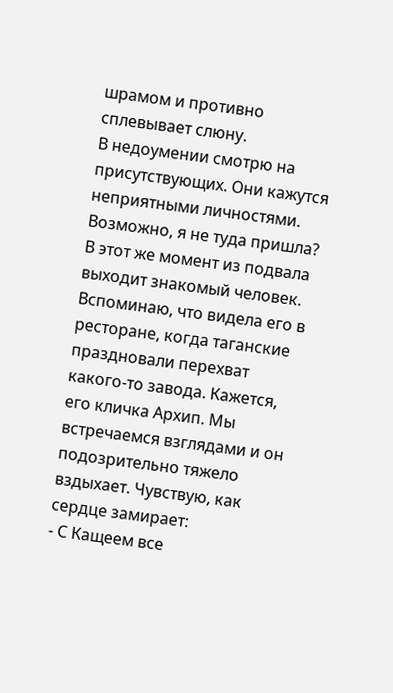шрамом и противно сплевывает слюну.
В недоумении смотрю на присутствующих. Они кажутся неприятными личностями. Возможно, я не туда пришла? В этот же момент из подвала выходит знакомый человек. Вспоминаю, что видела его в ресторане, когда таганские праздновали перехват какого-то завода. Кажется, его кличка Архип. Мы встречаемся взглядами и он подозрительно тяжело вздыхает. Чувствую, как сердце замирает:
- С Кащеем все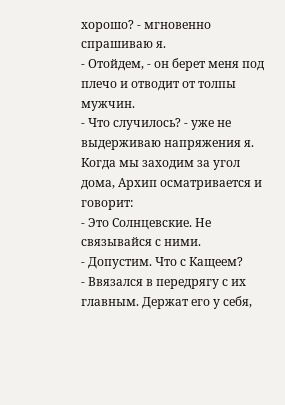хорошо? - мгновенно спрашиваю я.
- Отойдем, - он берет меня под плечо и отводит от толпы мужчин.
- Что случилось? - уже не выдерживаю напряжения я.
Когда мы заходим за угол дома, Архип осматривается и говорит:
- Это Солнцевские. Не связывайся с ними.
- Допустим. Что с Кащеем?
- Ввязался в передрягу с их главным. Держат его у себя,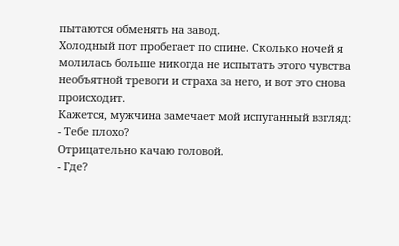пытаются обменять на завод.
Холодный пот пробегает по спине. Сколько ночей я молилась больше никогда не испытать этого чувства необъятной тревоги и страха за него, и вот это снова происходит.
Кажется, мужчина замечает мой испуганный взгляд:
- Тебе плохо?
Отрицательно качаю головой.
- Где?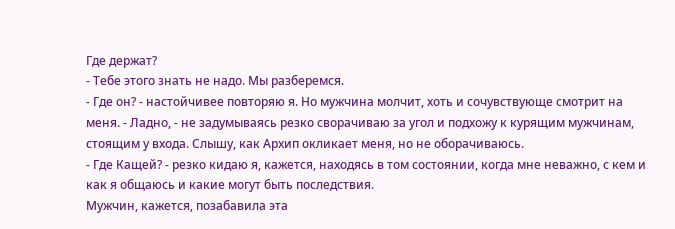Где держат?
- Тебе этого знать не надо. Мы разберемся.
- Где он? - настойчивее повторяю я. Но мужчина молчит, хоть и сочувствующе смотрит на меня. - Ладно, - не задумываясь резко сворачиваю за угол и подхожу к курящим мужчинам, стоящим у входа. Слышу, как Архип окликает меня, но не оборачиваюсь.
- Где Кащей? - резко кидаю я, кажется, находясь в том состоянии, когда мне неважно, с кем и как я общаюсь и какие могут быть последствия.
Мужчин, кажется, позабавила эта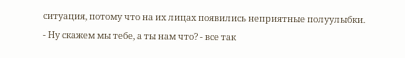ситуация, потому что на их лицах появились неприятные полуулыбки.
- Ну скажем мы тебе, а ты нам что? - все так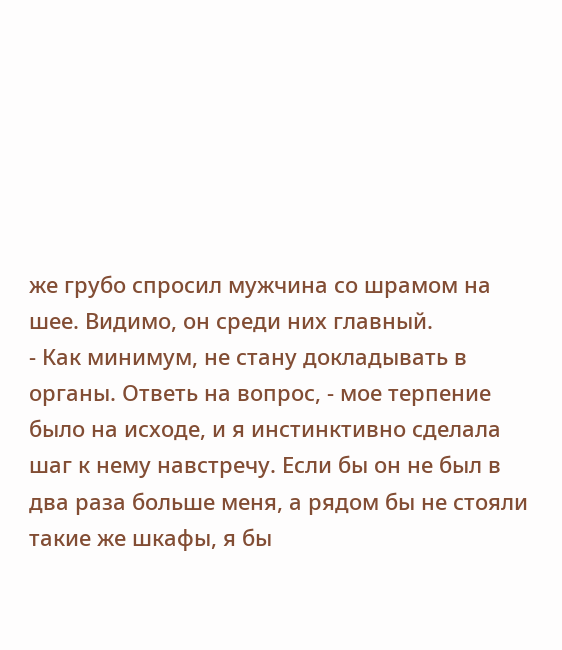же грубо спросил мужчина со шрамом на шее. Видимо, он среди них главный.
- Как минимум, не стану докладывать в органы. Ответь на вопрос, - мое терпение было на исходе, и я инстинктивно сделала шаг к нему навстречу. Если бы он не был в два раза больше меня, а рядом бы не стояли такие же шкафы, я бы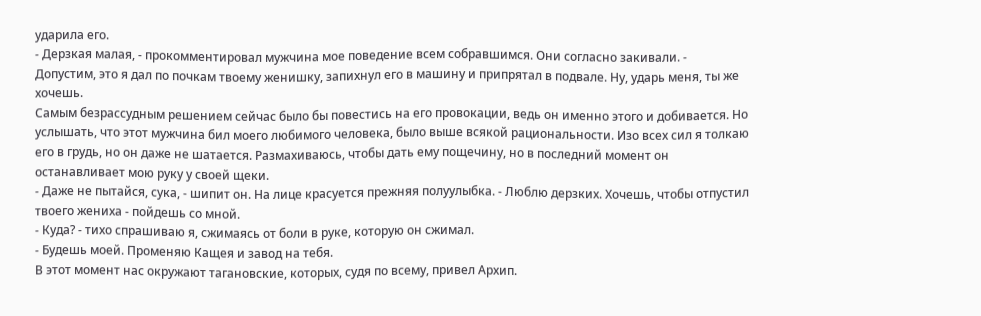ударила его.
- Дерзкая малая, - прокомментировал мужчина мое поведение всем собравшимся. Они согласно закивали. - Допустим, это я дал по почкам твоему женишку, запихнул его в машину и припрятал в подвале. Ну, ударь меня, ты же хочешь.
Самым безрассудным решением сейчас было бы повестись на его провокации, ведь он именно этого и добивается. Но услышать, что этот мужчина бил моего любимого человека, было выше всякой рациональности. Изо всех сил я толкаю его в грудь, но он даже не шатается. Размахиваюсь, чтобы дать ему пощечину, но в последний момент он останавливает мою руку у своей щеки.
- Даже не пытайся, сука, - шипит он. На лице красуется прежняя полуулыбка. - Люблю дерзких. Хочешь, чтобы отпустил твоего жениха - пойдешь со мной.
- Куда? - тихо спрашиваю я, сжимаясь от боли в руке, которую он сжимал.
- Будешь моей. Променяю Кащея и завод на тебя.
В этот момент нас окружают тагановские, которых, судя по всему, привел Архип.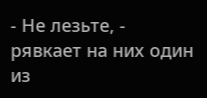- Не лезьте, - рявкает на них один из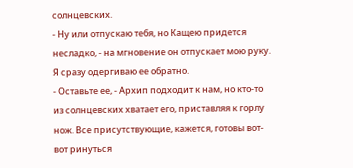солнцевских.
- Ну или отпускаю тебя, но Кащею придется несладко, - на мгновение он отпускает мою руку. Я сразу одергиваю ее обратно.
- Оставьте ее, - Архип подходит к нам, но кто-то из солнцевских хватает его, приставляя к горлу нож. Все присутствующие, кажется, готовы вот-вот ринуться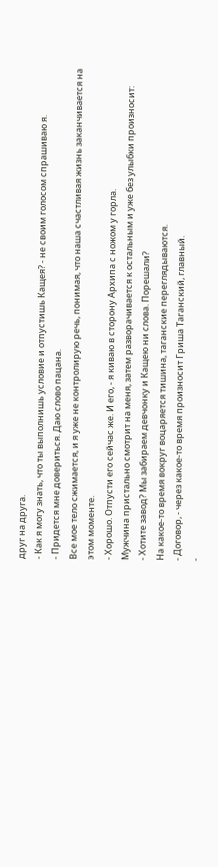друг на друга.
- Как я могу знать, что ты выполнишь условие и отпустишь Кащея? - не своим голосом спрашиваю я.
- Придется мне довериться. Даю слово пацана.
Все мое тело сжимается, и я уже не контролирую речь, понимая, что наша счастливая жизнь заканчивается на этом моменте.
- Хорошо. Отпусти его сейчас же. И его, - я киваю в сторону Архипа с ножом у горла.
Мужчина пристально смотрит на меня, затем разворачивается к остальным и уже без улыбки произносит:
- Хотите завод? Мы забираем девчонку и Кащею ни слова. Порешали?
На какое-то время вокруг воцаряется тишина, таганские переглядываются.
- Договор, - через какое-то время произносит Гриша Таганский, главный.
-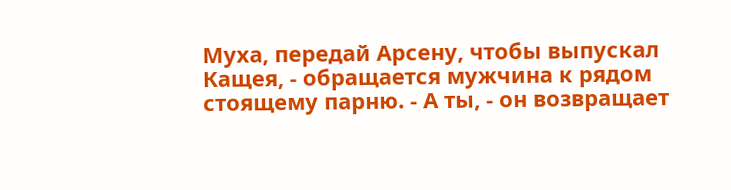Муха, передай Арсену, чтобы выпускал Кащея, - обращается мужчина к рядом стоящему парню. - А ты, - он возвращает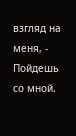взгляд на меня, - Пойдешь со мной.